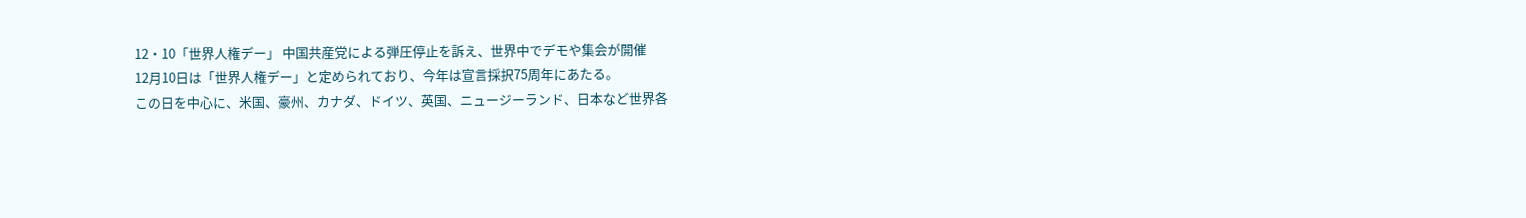12・10「世界人権デー」 中国共産党による弾圧停止を訴え、世界中でデモや集会が開催
12月10日は「世界人権デー」と定められており、今年は宣言採択75周年にあたる。
この日を中心に、米国、豪州、カナダ、ドイツ、英国、ニュージーランド、日本など世界各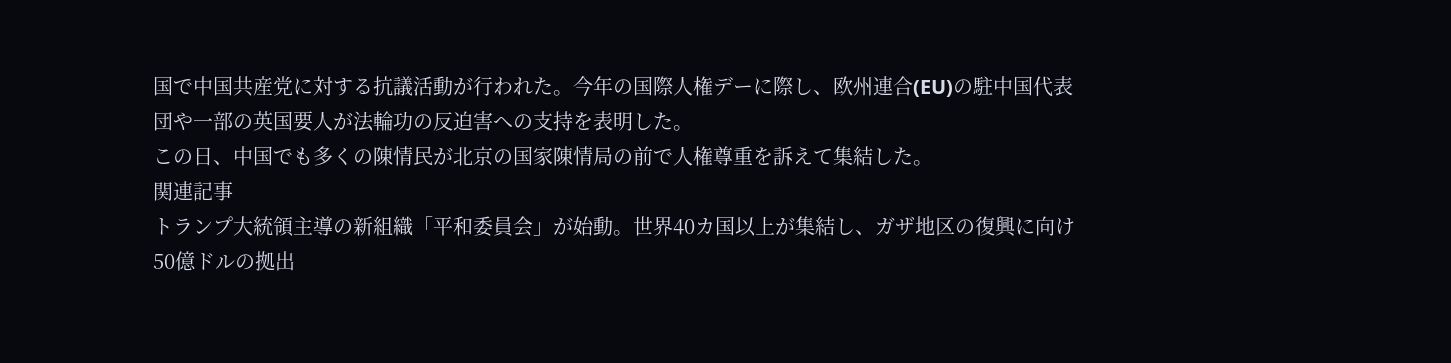国で中国共産党に対する抗議活動が行われた。今年の国際人権デーに際し、欧州連合(EU)の駐中国代表団や一部の英国要人が法輪功の反迫害への支持を表明した。
この日、中国でも多くの陳情民が北京の国家陳情局の前で人権尊重を訴えて集結した。
関連記事
トランプ大統領主導の新組織「平和委員会」が始動。世界40カ国以上が集結し、ガザ地区の復興に向け50億ドルの拠出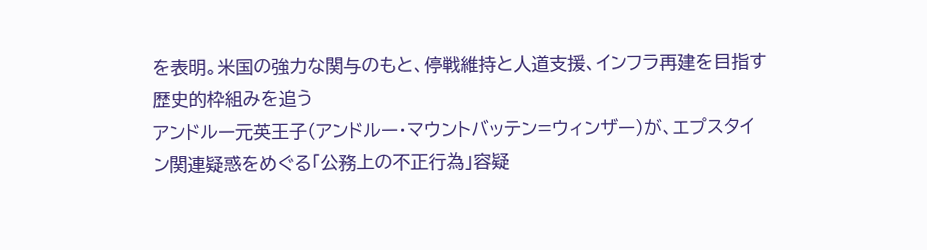を表明。米国の強力な関与のもと、停戦維持と人道支援、インフラ再建を目指す歴史的枠組みを追う
アンドルー元英王子(アンドルー・マウントバッテン=ウィンザー)が、エプスタイン関連疑惑をめぐる「公務上の不正行為」容疑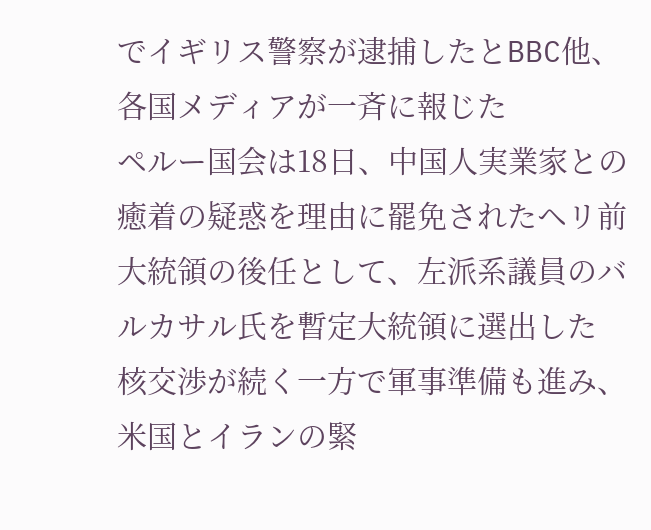でイギリス警察が逮捕したとBBC他、各国メディアが一斉に報じた
ペルー国会は18日、中国人実業家との癒着の疑惑を理由に罷免されたヘリ前大統領の後任として、左派系議員のバルカサル氏を暫定大統領に選出した
核交渉が続く一方で軍事準備も進み、米国とイランの緊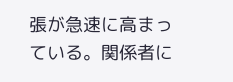張が急速に高まっている。関係者に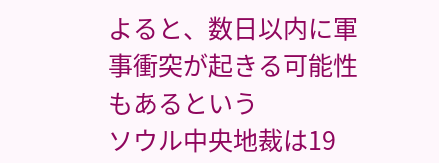よると、数日以内に軍事衝突が起きる可能性もあるという
ソウル中央地裁は19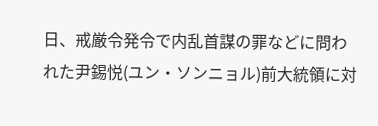日、戒厳令発令で内乱首謀の罪などに問われた尹錫悦(ユン・ソンニョル)前大統領に対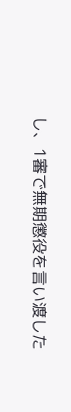し、1審で無期懲役を言い渡した